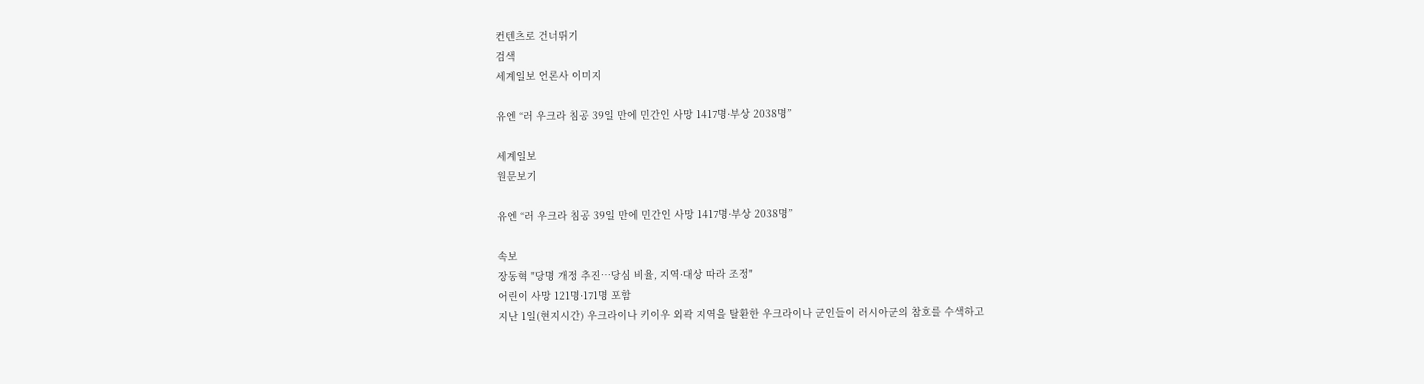컨텐츠로 건너뛰기
검색
세계일보 언론사 이미지

유엔 “러 우크라 침공 39일 만에 민간인 사망 1417명·부상 2038명”

세계일보
원문보기

유엔 “러 우크라 침공 39일 만에 민간인 사망 1417명·부상 2038명”

속보
장동혁 "당명 개정 추진…당심 비율, 지역·대상 따라 조정"
어린이 사망 121명·171명 포함
지난 1일(현지시간) 우크라이나 키이우 외곽 지역을 탈환한 우크라이나 군인들이 러시아군의 참호를 수색하고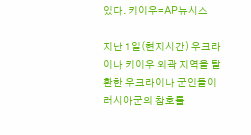있다. 키이우=AP뉴시스

지난 1일(현지시간) 우크라이나 키이우 외곽 지역을 탈환한 우크라이나 군인들이 러시아군의 참호를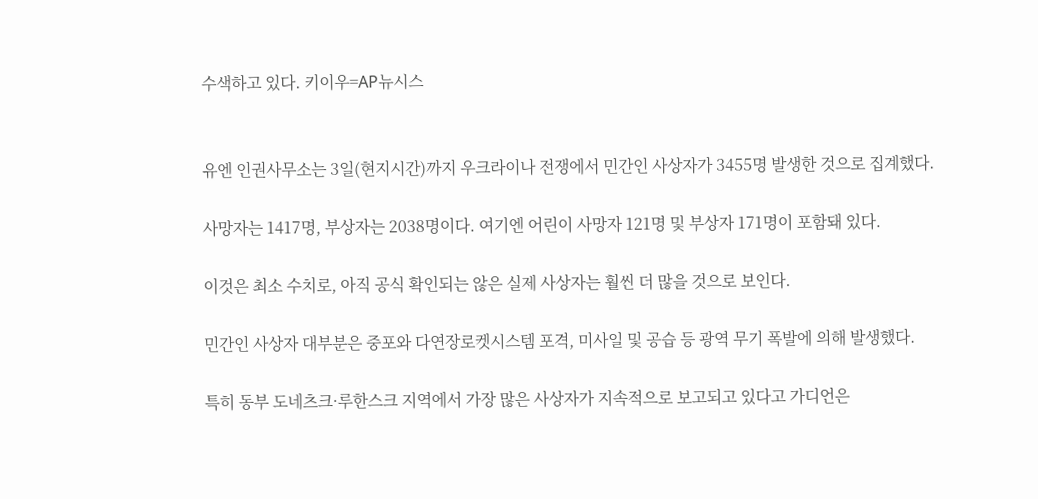수색하고 있다. 키이우=AP뉴시스


유엔 인권사무소는 3일(현지시간)까지 우크라이나 전쟁에서 민간인 사상자가 3455명 발생한 것으로 집계했다.

사망자는 1417명, 부상자는 2038명이다. 여기엔 어린이 사망자 121명 및 부상자 171명이 포함돼 있다.

이것은 최소 수치로, 아직 공식 확인되는 않은 실제 사상자는 훨씬 더 많을 것으로 보인다.

민간인 사상자 대부분은 중포와 다연장로켓시스템 포격, 미사일 및 공습 등 광역 무기 폭발에 의해 발생했다.

특히 동부 도네츠크·루한스크 지역에서 가장 많은 사상자가 지속적으로 보고되고 있다고 가디언은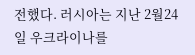전했다. 러시아는 지난 2월24일 우크라이나를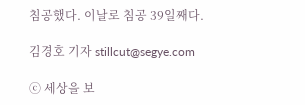침공했다. 이날로 침공 39일째다.

김경호 기자 stillcut@segye.com

ⓒ 세상을 보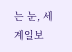는 눈, 세계일보